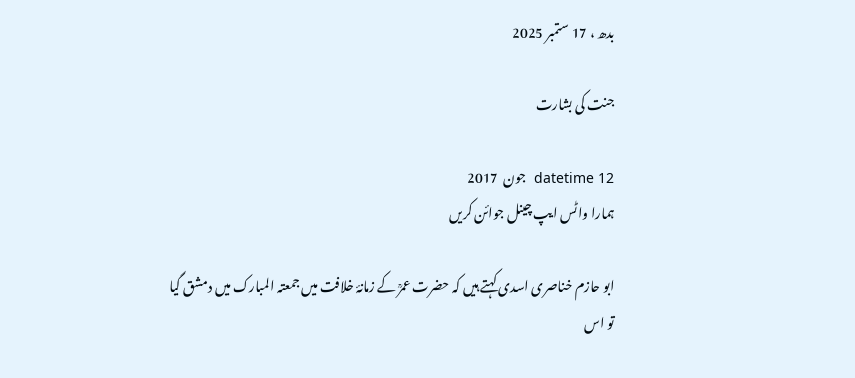بدھ ، 17 ستمبر 2025

جنت کی بشارت

datetime 12  جون  2017
ہمارا واٹس ایپ چینل جوائن کریں

ابو حازم خناصری اسدی کہتے ہیں کہ حضرت عمرؒ کے زمانۂ خلافت میں جمعتہ المبارک میں دمشق گیا تو اس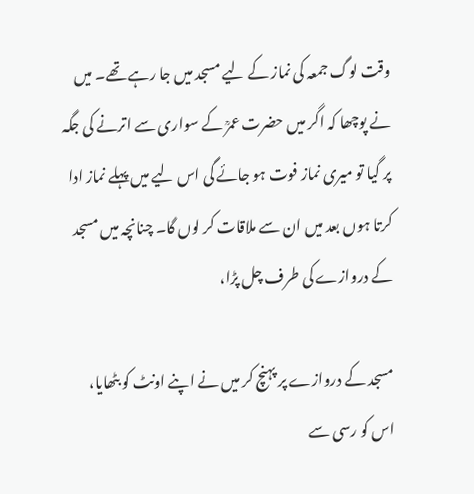وقت لوگ جمعہ کی نماز کے لیے مسجد میں جا رہے تھے۔ میں نے پوچھا کہ اگر میں حضرت عمرؒ کے سواری سے اترنے کی جگہ پر گیا تو میری نماز فوت ہو جائے گی اس لیے میں پہلے نماز ادا کرتا ہوں بعد میں ان سے ملاقات کر لوں گا۔ چنانچہ میں مسجد کے دروازے کی طرف چل پڑا،

مسجد کے دروازے پر پہنچ کر میں نے اپنے اونٹ کو بٹھایا، اس کو رسی سے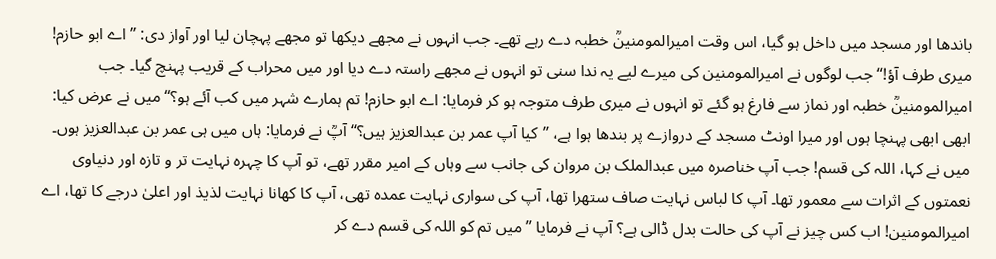باندھا اور مسجد میں داخل ہو گیا، اس وقت امیرالمومنینؒ خطبہ دے رہے تھے۔ جب انہوں نے مجھے دیکھا تو مجھے پہچان لیا اور آواز دی: ’’اے ابو حازم! میری طرف آؤ!‘‘ جب لوگوں نے امیرالمومنین کی میرے لیے یہ ندا سنی تو انہوں نے مجھے راستہ دے دیا اور میں محراب کے قریب پہنچ گیا۔ جب امیرالمومنینؒ خطبہ اور نماز سے فارغ ہو گئے تو انہوں نے میری طرف متوجہ ہو کر فرمایا: اے ابو حازم! تم ہمارے شہر میں کب آئے ہو؟‘‘ میں نے عرض کیا: ابھی ابھی پہنچا ہوں اور میرا اونٹ مسجد کے دروازے پر بندھا ہوا ہے، ’’کیا آپ عمر بن عبدالعزیز ہیں؟‘‘ آپؒ نے فرمایا: ہاں میں ہی عمر بن عبدالعزیز ہوں۔ میں نے کہا، اللہ کی قسم! جب آپ خناصرہ میں عبدالملک بن مروان کی جانب سے وہاں کے امیر مقرر تھے، تو آپ کا چہرہ نہایت تر و تازہ اور دنیاوی نعمتوں کے اثرات سے معمور تھا۔ آپ کا لباس نہایت صاف ستھرا تھا، آپ کی سواری نہایت عمدہ تھی، آپ کا کھانا نہایت لذیذ اور اعلیٰ درجے کا تھا، اے امیرالمومنین! اب کس چیز نے آپ کی حالت بدل ڈالی ہے؟ آپ نے فرمایا ’’میں تم کو اللہ کی قسم دے کر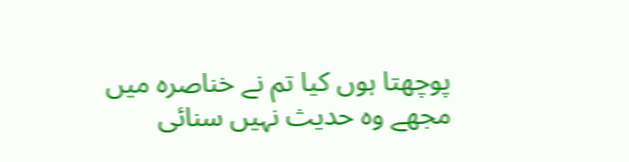پوچھتا ہوں کیا تم نے خناصرہ میں مجھے وہ حدیث نہیں سنائی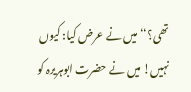تھی؟‘‘ میں نے عرض کیا: کیوں نہیں! میں نے حضرت ابوہریرہ کو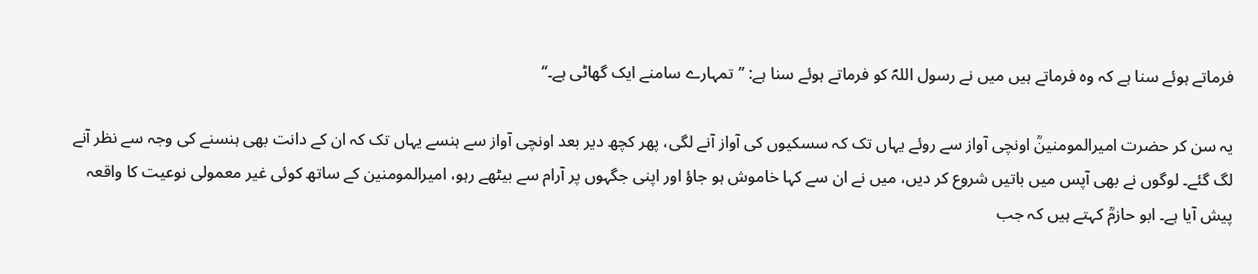فرماتے ہوئے سنا ہے کہ وہ فرماتے ہیں میں نے رسول اللہؐ کو فرماتے ہوئے سنا ہے: ’’تمہارے سامنے ایک گھاٹی ہے۔‘‘

یہ سن کر حضرت امیرالمومنینؒ اونچی آواز سے روئے یہاں تک کہ سسکیوں کی آواز آنے لگی، پھر کچھ دیر بعد اونچی آواز سے ہنسے یہاں تک کہ ان کے دانت بھی ہنسنے کی وجہ سے نظر آنے لگ گئے۔ لوگوں نے بھی آپس میں باتیں شروع کر دیں، میں نے ان سے کہا خاموش ہو جاؤ اور اپنی جگہوں پر آرام سے بیٹھے رہو، امیرالمومنین کے ساتھ کوئی غیر معمولی نوعیت کا واقعہ پیش آیا ہے۔ ابو حازمؒ کہتے ہیں کہ جب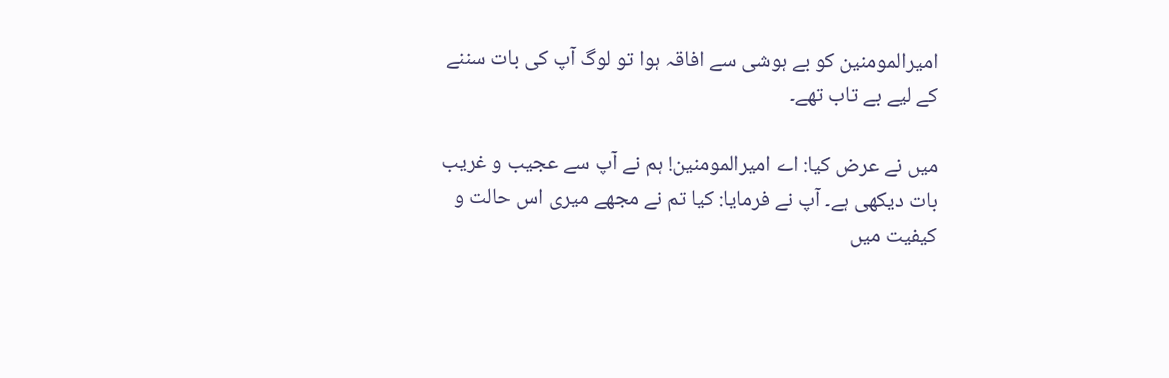امیرالمومنین کو بے ہوشی سے افاقہ ہوا تو لوگ آپ کی بات سننے کے لیے بے تاب تھے۔

میں نے عرض کیا: اے امیرالمومنین! ہم نے آپ سے عجیب و غریب بات دیکھی ہے۔ آپ نے فرمایا: کیا تم نے مجھے میری اس حالت و کیفیت میں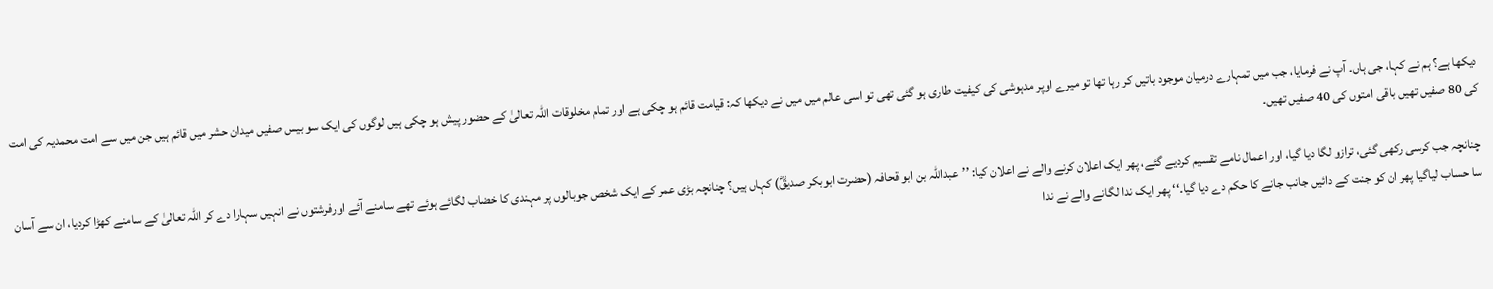دیکھا ہے؟ ہم نے کہا، جی ہاں۔ آپ نے فرمایا، جب میں تمہارے درمیان موجود باتیں کر رہا تھا تو میرے اوپر مدہوشی کی کیفیت طاری ہو گئی تھی تو اسی عالم میں میں نے دیکھا کہ: قیامت قائم ہو چکی ہے اور تمام مخلوقات اللہ تعالیٰ کے حضور پیش ہو چکی ہیں لوگوں کی ایک سو بیس صفیں میدان حشر میں قائم ہیں جن میں سے امت محمدیہ کی امت کی 80 صفیں تھیں باقی امتوں کی 40 صفیں تھیں۔

چنانچہ جب کرسی رکھی گئی، ترازو لگا دیا گیا، اور اعمال نامے تقسیم کردیے گئے، پھر ایک اعلان کرنے والے نے اعلان کیا: ’’عبداللہ بن ابو قحافہ (حضرت ابوبکر صدیقؓ) کہاں ہیں؟ چنانچہ بڑی عمر کے ایک شخص جوبالوں پر مہندی کا خضاب لگائے ہوئے تھے سامنے آئے اورفرشتوں نے انہیں سہارا دے کر اللہ تعالیٰ کے سامنے کھڑا کردیا، ان سے آسان سا حساب لیاگیا پھر ان کو جنت کے دائیں جانب جانے کا حکم دے دیا گیا۔‘‘ پھر ایک ندا لگانے والے نے ندا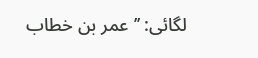لگائی: ’’عمر بن خطاب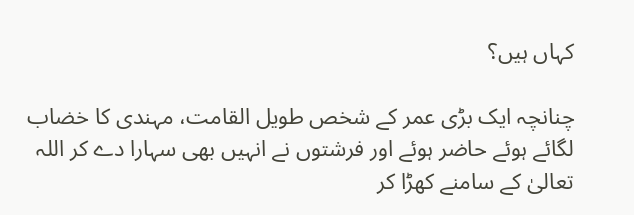کہاں ہیں؟

چنانچہ ایک بڑی عمر کے شخص طویل القامت، مہندی کا خضاب لگائے ہوئے حاضر ہوئے اور فرشتوں نے انہیں بھی سہارا دے کر اللہ تعالیٰ کے سامنے کھڑا کر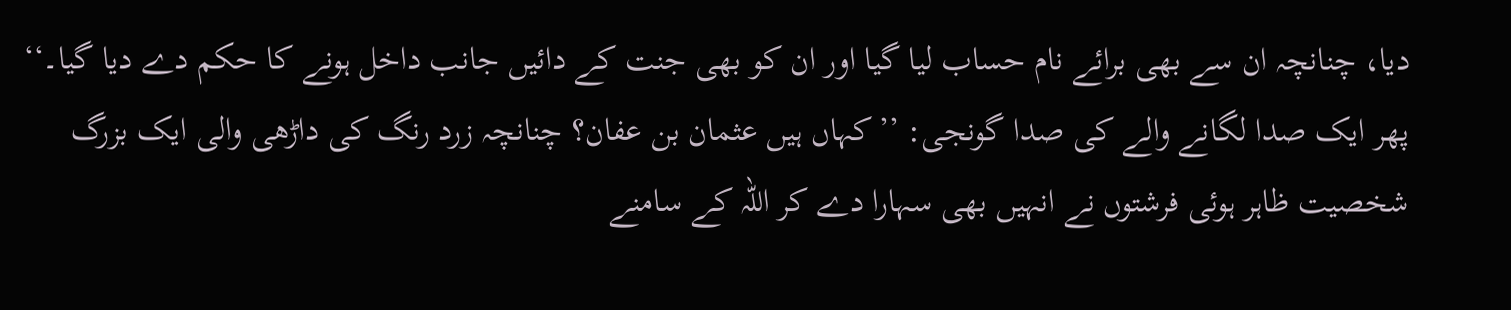دیا، چنانچہ ان سے بھی برائے نام حساب لیا گیا اور ان کو بھی جنت کے دائیں جانب داخل ہونے کا حکم دے دیا گیا۔‘‘ پھر ایک صدا لگانے والے کی صدا گونجی: ’’کہاں ہیں عثمان بن عفان؟ چنانچہ زرد رنگ کی داڑھی والی ایک بزرگ شخصیت ظاہر ہوئی فرشتوں نے انہیں بھی سہارا دے کر اللہ کے سامنے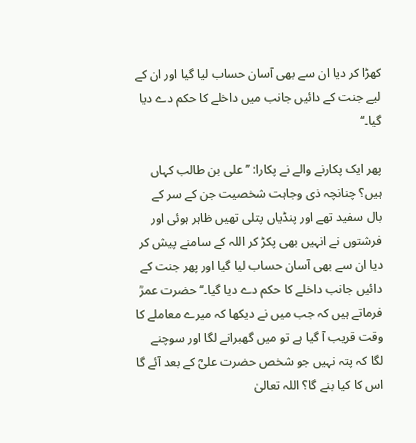کھڑا کر دیا ان سے بھی آسان حساب لیا گیا اور ان کے لیے جنت کے دائیں جانب میں داخلے کا حکم دے دیا گیا۔‘‘

پھر ایک پکارنے والے نے پکارا: ’’علی بن طالب کہاں ہیں؟ چنانچہ ذی وجاہت شخصیت جن کے سر کے بال سفید تھے اور پنڈیاں پتلی تھیں ظاہر ہوئی اور فرشتوں نے انہیں بھی پکڑ کر اللہ کے سامنے پیش کر دیا ان سے بھی آسان حساب لیا گیا اور پھر جنت کے دائیں جانب داخلے کا حکم دے دیا گیا۔‘‘ حضرت عمرؒ فرماتے ہیں کہ جب میں نے دیکھا کہ میرے معاملے کا وقت قریب آ گیا ہے تو میں گھبرانے لگا اور سوچنے لگا کہ پتہ نہیں جو شخص حضرت علیؓ کے بعد آئے گا اس کا کیا بنے گا؟ اللہ تعالیٰ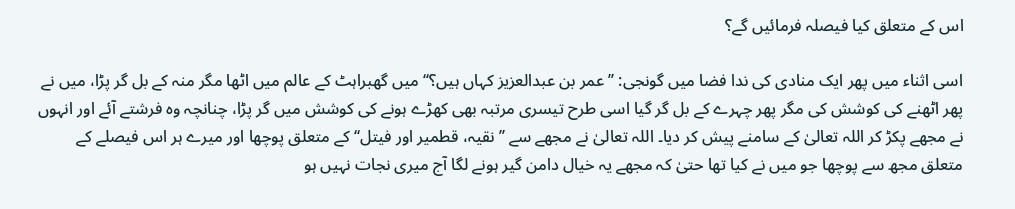اس کے متعلق کیا فیصلہ فرمائیں گے؟

اسی اثناء میں پھر ایک منادی کی ندا فضا میں گونجی: ’’عمر بن عبدالعزیز کہاں ہیں؟‘‘ میں گھبراہٹ کے عالم میں اٹھا مگر منہ کے بل گر پڑا، میں نے پھر اٹھنے کی کوشش کی مگر پھر چہرے کے بل گر گیا اسی طرح تیسری مرتبہ بھی کھڑے ہونے کی کوشش میں گر پڑا، چنانچہ وہ فرشتے آئے اور انہوں نے مجھے پکڑ کر اللہ تعالیٰ کے سامنے پیش کر دیا۔ اللہ تعالیٰ نے مجھے سے ’’نقیہ، قطمیر اور فیتل‘‘ کے متعلق پوچھا اور میرے ہر اس فیصلے کے متعلق مجھ سے پوچھا جو میں نے کیا تھا حتیٰ کہ مجھے یہ خیال دامن گیر ہونے لگا آج میری نجات نہیں ہو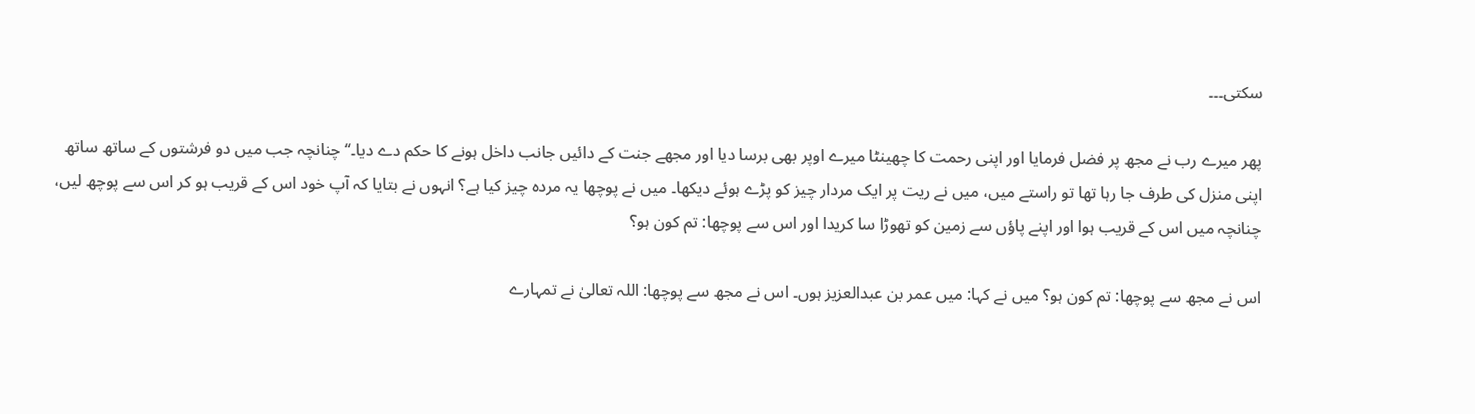سکتی۔۔۔

پھر میرے رب نے مجھ پر فضل فرمایا اور اپنی رحمت کا چھینٹا میرے اوپر بھی برسا دیا اور مجھے جنت کے دائیں جانب داخل ہونے کا حکم دے دیا۔‘‘ چنانچہ جب میں دو فرشتوں کے ساتھ ساتھ اپنی منزل کی طرف جا رہا تھا تو راستے میں، میں نے ریت پر ایک مردار چیز کو پڑے ہوئے دیکھا۔ میں نے پوچھا یہ مردہ چیز کیا ہے؟ انہوں نے بتایا کہ آپ خود اس کے قریب ہو کر اس سے پوچھ لیں، چنانچہ میں اس کے قریب ہوا اور اپنے پاؤں سے زمین کو تھوڑا سا کریدا اور اس سے پوچھا: تم کون ہو؟

اس نے مجھ سے پوچھا: تم کون ہو؟ میں نے کہا: میں عمر بن عبدالعزیز ہوں۔ اس نے مجھ سے پوچھا: اللہ تعالیٰ نے تمہارے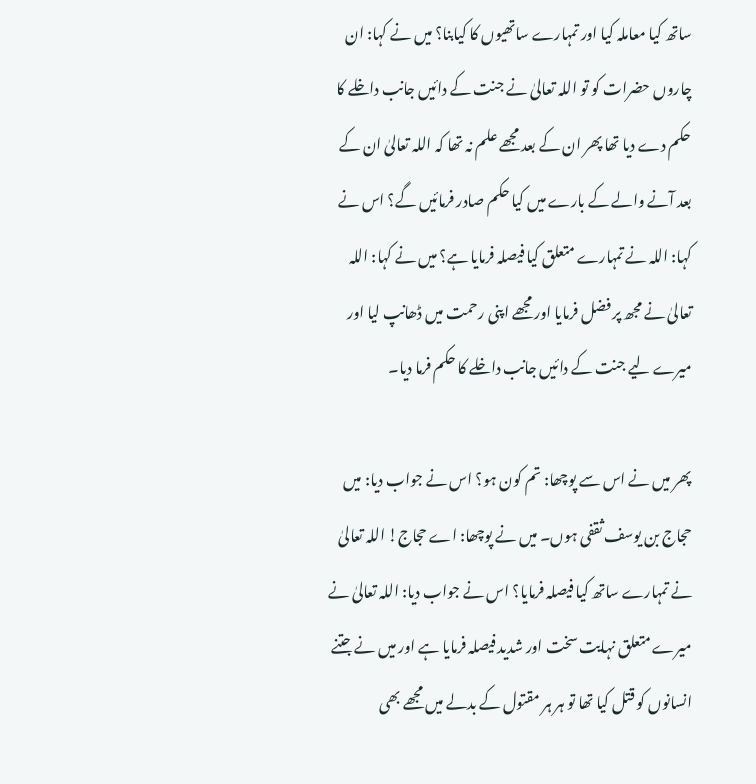ساتھ کیا معاملہ کیا اور تمہارے ساتھیوں کا کیابنا؟ میں نے کہا: ان چاروں حضرات کو تو اللہ تعالیٰ نے جنت کے دائیں جانب داخلے کا حکم دے دیا تھا پھر ان کے بعد مجھے علم نہ تھا کہ اللہ تعالیٰ ان کے بعد آنے والے کے بارے میں کیا حکم صادر فرمائیں گے؟ اس نے کہا: اللہ نے تمہارے متعلق کیا فیصلہ فرمایا ہے؟ میں نے کہا: اللہ تعالیٰ نے مجھ پر فضل فرمایا اور مجھے اپنی رحمت میں ڈھانپ لیا اور میرے لیے جنت کے دائیں جانب داخلے کا حکم فرما دیا۔

پھر میں نے اس سے پوچھا: تم کون ہو؟ اس نے جواب دیا: میں حجاج بن یوسف ثقفی ہوں۔ میں نے پوچھا: اے حجاج! اللہ تعالیٰ نے تمہارے ساتھ کیا فیصلہ فرمایا؟ اس نے جواب دیا: اللہ تعالیٰ نے میرے متعلق نہایت سخت اور شدید فیصلہ فرمایا ہے اور میں نے جتنے انسانوں کو قتل کیا تھا تو ہر ہر مقتول کے بدلے میں مجھے بھی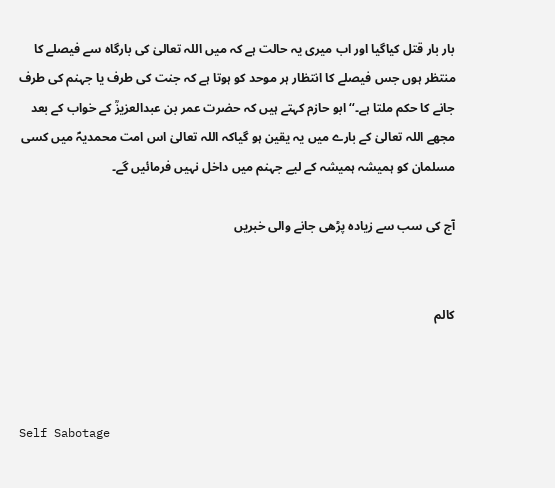بار بار قتل کیاگیا اور اب میری یہ حالت ہے کہ میں اللہ تعالیٰ کی بارگاہ سے فیصلے کا منتظر ہوں جس فیصلے کا انتظار ہر موحد کو ہوتا ہے کہ جنت کی طرف یا جہنم کی طرف جانے کا حکم ملتا ہے۔‘‘ ابو حازم کہتے ہیں کہ حضرت عمر بن عبدالعزیزؒ کے خواب کے بعد مجھے اللہ تعالیٰ کے بارے میں یہ یقین ہو گیاکہ اللہ تعالیٰ اس امت محمدیہؐ میں کسی مسلمان کو ہمیشہ ہمیشہ کے لیے جہنم میں داخل نہیں فرمائیں گے۔

آج کی سب سے زیادہ پڑھی جانے والی خبریں


کالم



Self Sabotage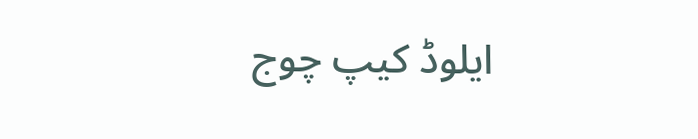ایلوڈ کیپ چوج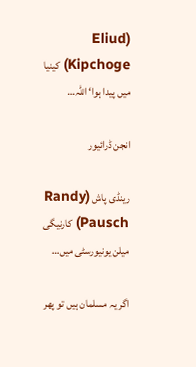(Eliud Kipchoge) کینیا میں پیدا ہوا‘ اللہ…

انجن ڈرائیور

رینڈی پاش (Randy Pausch) کارنیگی میلن یونیورسٹی میں…

اگر یہ مسلمان ہیں تو پھر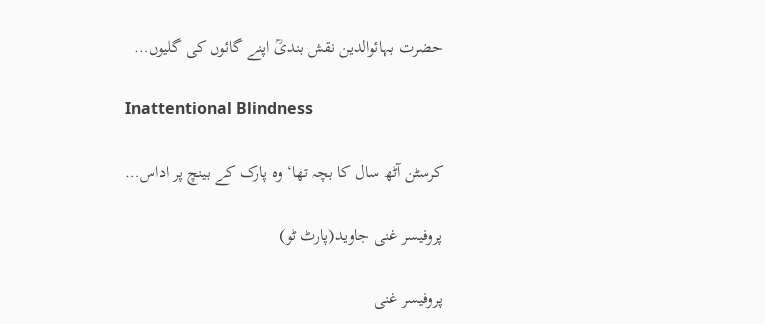حضرت بہائوالدین نقش بندیؒ اپنے گائوں کی گلیوں…

Inattentional Blindness

کرسٹن آٹھ سال کا بچہ تھا‘ وہ پارک کے بینچ پر اداس…

پروفیسر غنی جاوید(پارٹ ٹو)

پروفیسر غنی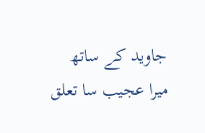جاوید کے ساتھ میرا عجیب سا تعلق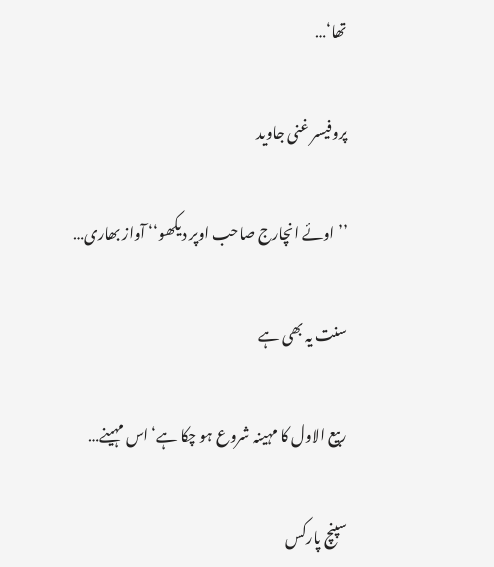تھا‘…

پروفیسر غنی جاوید

’’اوئے انچارج صاحب اوپر دیکھو‘‘ آواز بھاری…

سنت یہ بھی ہے

ربیع الاول کا مہینہ شروع ہو چکا ہے‘ اس مہینے…

سپنچ پارکس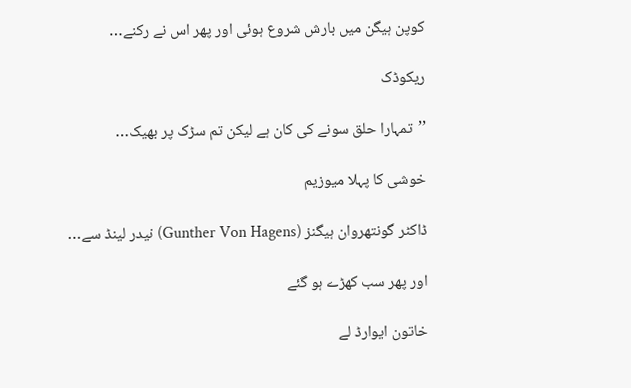کوپن ہیگن میں بارش شروع ہوئی اور پھر اس نے رکنے…

ریکوڈک

’’تمہارا حلق سونے کی کان ہے لیکن تم سڑک پر بھیک…

خوشی کا پہلا میوزیم

ڈاکٹر گونتھروان ہیگنز (Gunther Von Hagens) نیدر لینڈ سے…

اور پھر سب کھڑے ہو گئے

خاتون ایوارڈ لے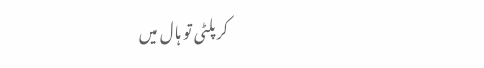کر پلٹی تو ہال میں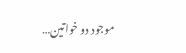موجود دو خواتین…